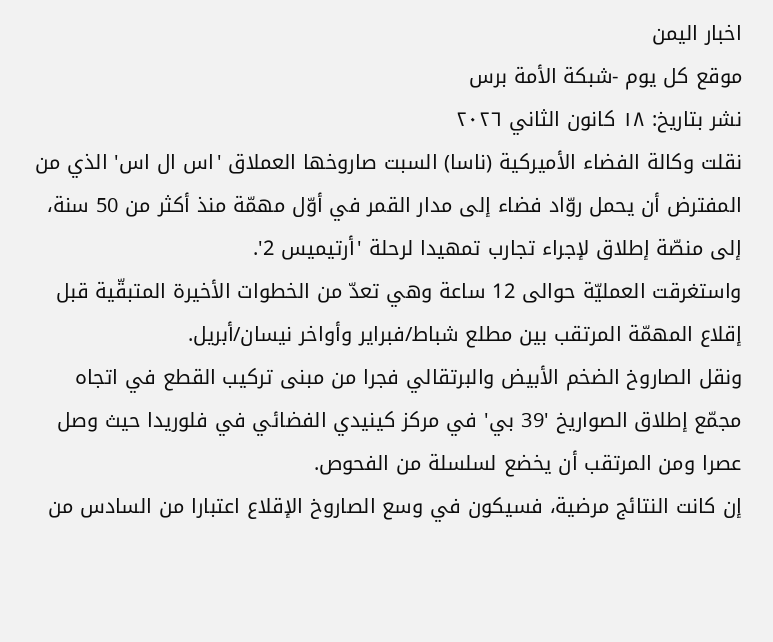اخبار اليمن
موقع كل يوم -شبكة الأمة برس
نشر بتاريخ: ١٨ كانون الثاني ٢٠٢٦
نقلت وكالة الفضاء الأميركية (ناسا) السبت صاروخها العملاق 'اس ال اس' الذي من المفترض أن يحمل روّاد فضاء إلى مدار القمر في أوّل مهمّة منذ أكثر من 50 سنة، إلى منصّة إطلاق لإجراء تجارب تمهيدا لرحلة 'أرتيميس 2'.
واستغرقت العمليّة حوالى 12 ساعة وهي تعدّ من الخطوات الأخيرة المتبقّية قبل إقلاع المهمّة المرتقب بين مطلع شباط/فبراير وأواخر نيسان/أبريل.
ونقل الصاروخ الضخم الأبيض والبرتقالي فجرا من مبنى تركيب القطع في اتجاه مجمّع إطلاق الصواريخ '39 بي' في مركز كينيدي الفضائي في فلوريدا حيث وصل عصرا ومن المرتقب أن يخضع لسلسلة من الفحوص.
إن كانت النتائج مرضية، فسيكون في وسع الصاروخ الإقلاع اعتبارا من السادس من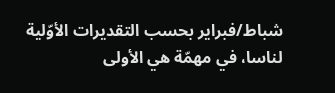شباط/فبراير بحسب التقديرات الأوّلية لناسا، في مهمّة هي الأولى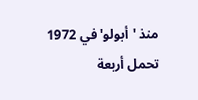منذ 'أبولو' في 1972 تحمل أربعة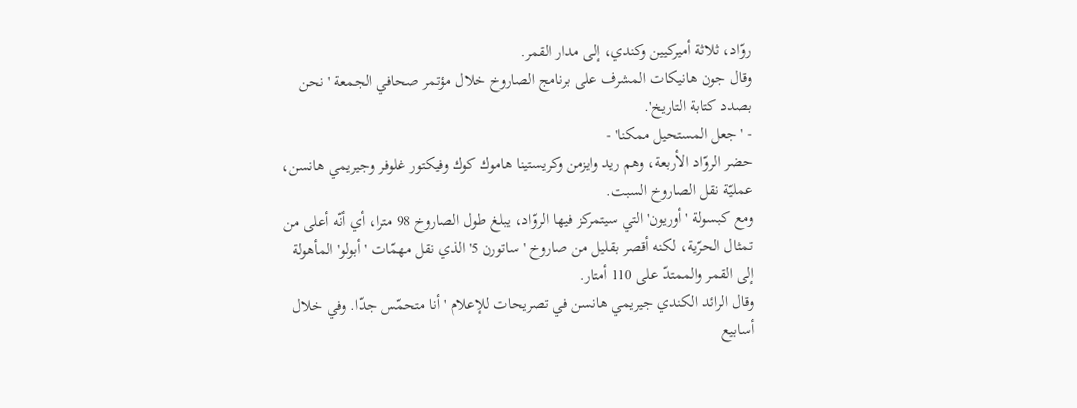روّاد، ثلاثة أميركيين وكندي، إلى مدار القمر.
وقال جون هانيكات المشرف على برنامج الصاروخ خلال مؤتمر صحافي الجمعة 'نحن بصدد كتابة التاريخ'.
- 'جعل المستحيل ممكنا' -
حضر الروّاد الأربعة، وهم ريد وايزمن وكريستينا هاموك كوك وفيكتور غلوفر وجيريمي هانسن، عمليّة نقل الصاروخ السبت.
ومع كبسولة 'أوريون' التي سيتمركز فيها الروّاد، يبلغ طول الصاروخ 98 مترا، أي أنّه أعلى من تمثال الحرّية، لكنه أقصر بقليل من صاروخ 'ساتورن 5' الذي نقل مهمّات 'أبولو' المأهولة إلى القمر والممتدّ على 110 أمتار.
وقال الرائد الكندي جيريمي هانسن في تصريحات للإعلام 'أنا متحمّس جدّا. وفي خلال أسابيع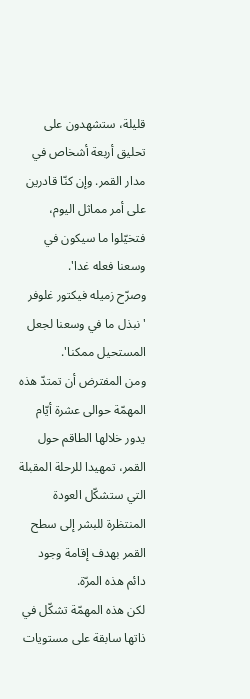قليلة، ستشهدون على تحليق أربعة أشخاص في مدار القمر. وإن كنّا قادرين على أمر مماثل اليوم، فتخيّلوا ما سيكون في وسعنا فعله غدا'.
وصرّح زميله فيكتور غلوفر 'نبذل ما في وسعنا لجعل المستحيل ممكنا'.
ومن المفترض أن تمتدّ هذه المهمّة حوالى عشرة أيّام يدور خلالها الطاقم حول القمر، تمهيدا للرحلة المقبلة التي ستشكّل العودة المنتظرة للبشر إلى سطح القمر بهدف إقامة وجود دائم هذه المرّة.
لكن هذه المهمّة تشكّل في ذاتها سابقة على مستويات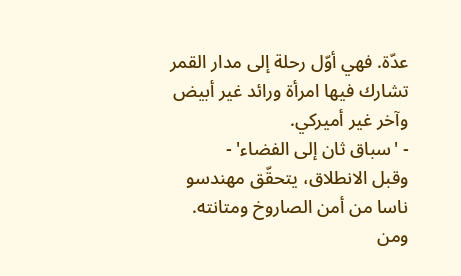عدّة. فهي أوّل رحلة إلى مدار القمر تشارك فيها امرأة ورائد غير أبيض وآخر غير أميركي.
- 'سباق ثان إلى الفضاء' -
وقبل الانطلاق، يتحقّق مهندسو ناسا من أمن الصاروخ ومتانته. ومن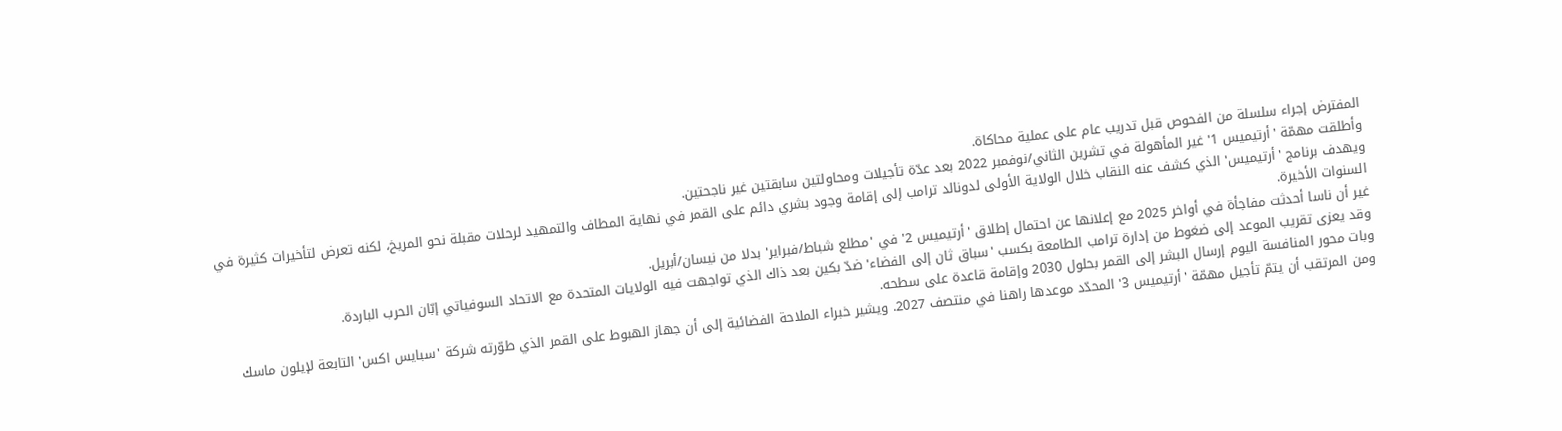المفترض إجراء سلسلة من الفحوص قبل تدريب عام على عملية محاكاة.
وأطلقت مهمّة 'أرتيميس 1' غير المأهولة في تشرين الثاني/نوفمبر 2022 بعد عدّة تأجيلات ومحاولتين سابقتين غير ناجحتين.
ويهدف برنامج 'أرتيميس' الذي كشف عنه النقاب خلال الولاية الأولى لدونالد ترامب إلى إقامة وجود بشري دائم على القمر في نهاية المطاف والتمهيد لرحلات مقبلة نحو المريخ، لكنه تعرض لتأخيرات كثيرة في السنوات الأخيرة.
غير أن ناسا أحدثت مفاجأة في أواخر 2025 مع إعلانها عن احتمال إطلاق 'أرتيميس 2' في 'مطلع شباط/فبراير' بدلا من نيسان/أبريل.
وقد يعزى تقريب الموعد إلى ضغوط من إدارة ترامب الطامعة بكسب 'سباق ثان إلى الفضاء' ضدّ بكين بعد ذاك الذي تواجهت فيه الولايات المتحدة مع الاتحاد السوفياتي إبّان الحرب الباردة.
وبات محور المنافسة اليوم إرسال البشر إلى القمر بحلول 2030 وإقامة قاعدة على سطحه.
ومن المرتقب أن يتمّ تأجيل مهمّة 'أرتيميس 3' المحدّد موعدها راهنا في منتصف 2027. ويشير خبراء الملاحة الفضائية إلى أن جهاز الهبوط على القمر الذي طوّرته شركة 'سبايس اكس' التابعة لإيلون ماسك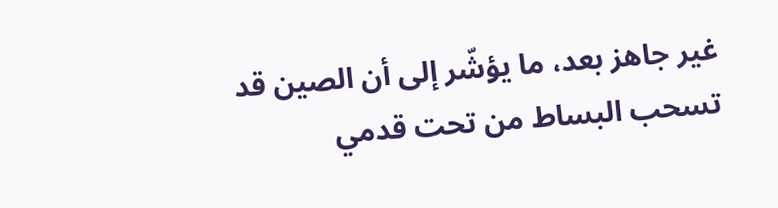غير جاهز بعد، ما يؤشّر إلى أن الصين قد تسحب البساط من تحت قدمي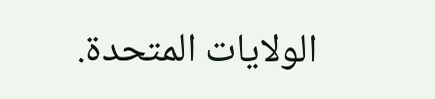الولايات المتحدة.